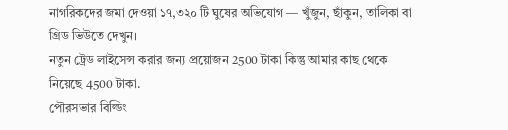নাগরিকদের জমা দেওয়া ১৭,৩২০ টি ঘুষের অভিযোগ — খুঁজুন, ছাঁকুন, তালিকা বা গ্রিড ভিউতে দেখুন।
নতুন ট্রেড লাইসেন্স করার জন্য প্রয়োজন 2500 টাকা কিন্তু আমার কাছ থেকে নিয়েছে 4500 টাকা.
পৌরসভার বিল্ডিং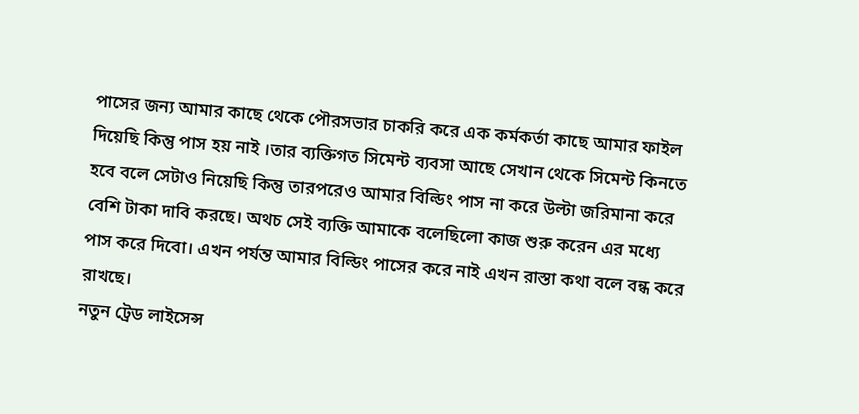পাসের জন্য আমার কাছে থেকে পৌরসভার চাকরি করে এক কর্মকর্তা কাছে আমার ফাইল দিয়েছি কিন্তু পাস হয় নাই ।তার ব্যক্তিগত সিমেন্ট ব্যবসা আছে সেখান থেকে সিমেন্ট কিনতে হবে বলে সেটাও নিয়েছি কিন্তু তারপরেও আমার বিল্ডিং পাস না করে উল্টা জরিমানা করে বেশি টাকা দাবি করছে। অথচ সেই ব্যক্তি আমাকে বলেছিলো কাজ শুরু করেন এর মধ্যে পাস করে দিবো। এখন পর্যন্ত আমার বিল্ডিং পাসের করে নাই এখন রাস্তা কথা বলে বন্ধ করে রাখছে।
নতুন ট্রেড লাইসেন্স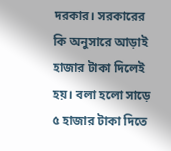দরকার। সরকারের কি অনুসারে আড়াই হাজার টাকা দিলেই হয়। বলা হলো সাড়ে ৫ হাজার টাকা দিতে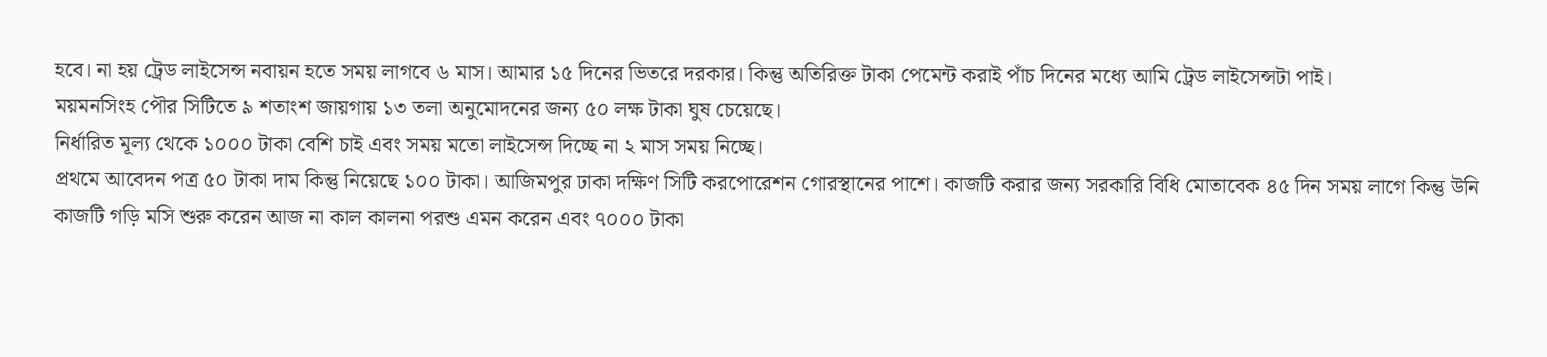হবে। না হয় ট্রেড লাইসেন্স নবায়ন হতে সময় লাগবে ৬ মাস। আমার ১৫ দিনের ভিতরে দরকার। কিন্তু অতিরিক্ত টাকা পেমেন্ট করাই পাঁচ দিনের মধ্যে আমি ট্রেড লাইসেন্সটা পাই।
ময়মনসিংহ পৌর সিটিতে ৯ শতাংশ জায়গায় ১৩ তলা অনুমোদনের জন্য ৫০ লক্ষ টাকা ঘুষ চেয়েছে।
নির্ধারিত মূল্য থেকে ১০০০ টাকা বেশি চাই এবং সময় মতো লাইসেন্স দিচ্ছে না ২ মাস সময় নিচ্ছে।
প্রথমে আবেদন পত্র ৫০ টাকা দাম কিন্তু নিয়েছে ১০০ টাকা। আজিমপুর ঢাকা দক্ষিণ সিটি করপোরেশন গোরস্থানের পাশে। কাজটি করার জন্য সরকারি বিধি মোতাবেক ৪৫ দিন সময় লাগে কিন্তু উনি কাজটি গড়ি মসি শুরু করেন আজ না কাল কালনা পরশু এমন করেন এবং ৭০০০ টাকা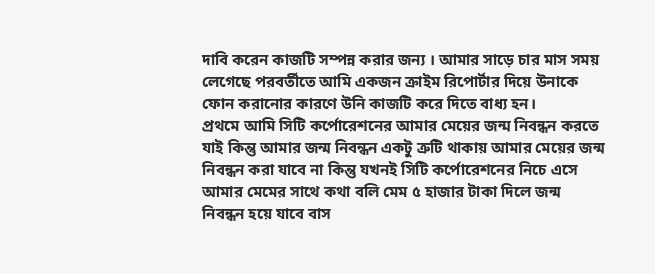দাবি করেন কাজটি সম্পন্ন করার জন্য । আমার সাড়ে চার মাস সময় লেগেছে পরবর্তীতে আমি একজন ক্রাইম রিপোর্টার দিয়ে উনাকে ফোন করানোর কারণে উনি কাজটি করে দিতে বাধ্য হন।
প্রথমে আমি সিটি কর্পোরেশনের আমার মেয়ের জন্ম নিবন্ধন করতে যাই কিন্তু আমার জন্ম নিবন্ধন একটু ত্রুটি থাকায় আমার মেয়ের জন্ম নিবন্ধন করা যাবে না কিন্তু যখনই সিটি কর্পোরেশনের নিচে এসে আমার মেমের সাথে কথা বলি মেম ৫ হাজার টাকা দিলে জন্ম নিবন্ধন হয়ে যাবে বাস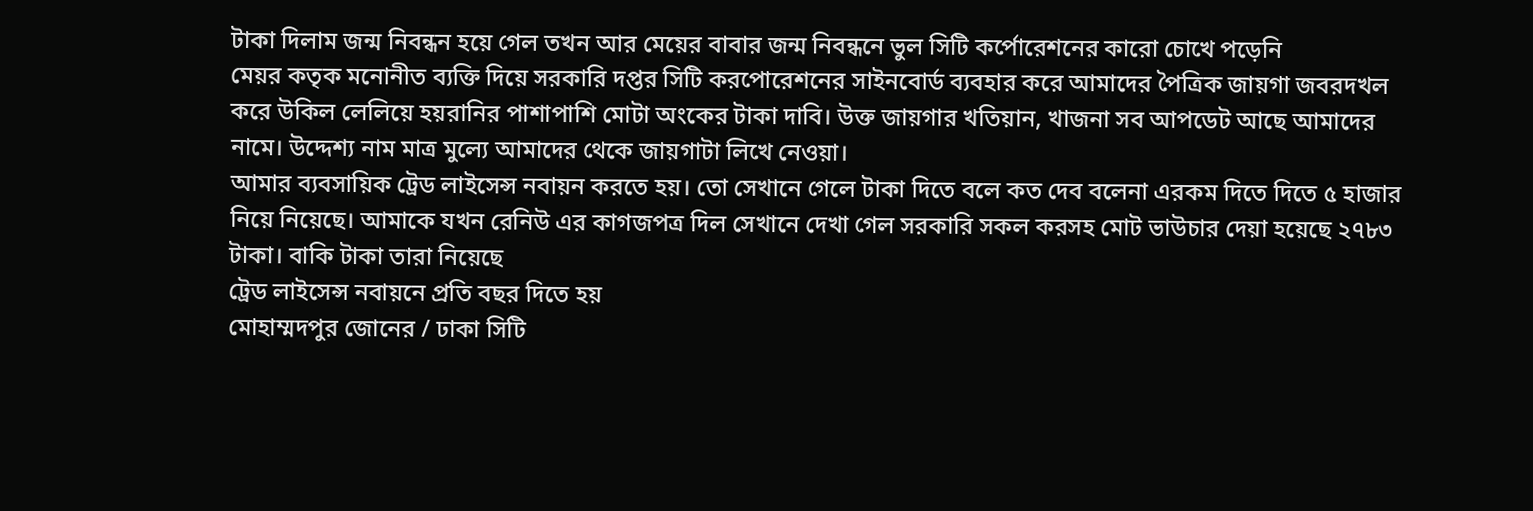টাকা দিলাম জন্ম নিবন্ধন হয়ে গেল তখন আর মেয়ের বাবার জন্ম নিবন্ধনে ভুল সিটি কর্পোরেশনের কারো চোখে পড়েনি
মেয়র কতৃক মনোনীত ব্যক্তি দিয়ে সরকারি দপ্তর সিটি করপোরেশনের সাইনবোর্ড ব্যবহার করে আমাদের পৈত্রিক জায়গা জবরদখল করে উকিল লেলিয়ে হয়রানির পাশাপাশি মোটা অংকের টাকা দাবি। উক্ত জায়গার খতিয়ান, খাজনা সব আপডেট আছে আমাদের নামে। উদ্দেশ্য নাম মাত্র মুল্যে আমাদের থেকে জায়গাটা লিখে নেওয়া।
আমার ব্যবসায়িক ট্রেড লাইসেন্স নবায়ন করতে হয়। তো সেখানে গেলে টাকা দিতে বলে কত দেব বলেনা এরকম দিতে দিতে ৫ হাজার নিয়ে নিয়েছে। আমাকে যখন রেনিউ এর কাগজপত্র দিল সেখানে দেখা গেল সরকারি সকল করসহ মোট ভাউচার দেয়া হয়েছে ২৭৮৩ টাকা। বাকি টাকা তারা নিয়েছে
ট্রেড লাইসেন্স নবায়নে প্রতি বছর দিতে হয়
মোহাম্মদপুর জোনের / ঢাকা সিটি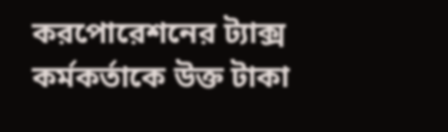করপোরেশনের ট্যাক্স কর্মকর্তাকে উক্ত টাকা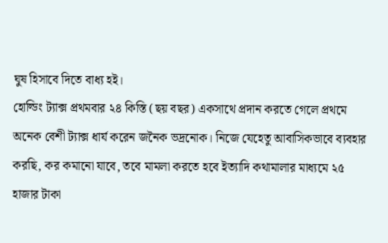ঘুষ হিসাবে দিতে বাধ্য হই।
হোল্ডিং ট্যাক্স প্রথমবার ২৪ কিস্তি (ছয় বছর) একসাথে প্রদান করতে গেলে প্রথমে অনেক বেশী ট্যাক্স ধার্য করেন জনৈক ভদ্রনোক। নিজে যেহেতু আবাসিকভাবে ব্যবহার করছি, কর কমানো যাবে, তবে মামলা করতে হবে ইত্যাদি কথামালার মাধ্যমে ২৫ হাজার টাকা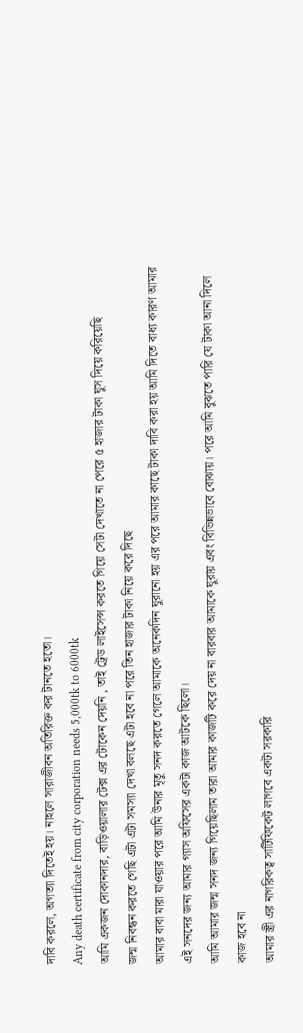দাবি করলে, অগত্যা দিতেই হয়। নাহলে সারাজীবন অতিরিক্ত কর টানতে হতো।
Any death certificate from city corporation needs 5,000tk to 6000tk
আমি একজন দোকানদার, বাড়িওয়ালার টেক্স এর টোকেন দেয়নি , তাই ট্রেড লাইসেন্স করতে গিয়ে সেটা দেখাতে না পেরে ৫ হাজার টাকা ঘুস দিয়ে করিয়েছি
জন্ম নিবন্ধন করতে গেছি এটা এটা সমস্যা দেখা বলছে এটা হবে না পরে তিন হাজার টাকা নিয়ে করে দিছে
আমার বাবা মারা যাওয়ার পরে আমি উনার মৃতু সনদ করতে গেলে আমাকে অনেকদিন ঘুরানো হয় এর পরে আমার কাছে টাকা দাবি করা হয় আমি দিতে বাধ্য কারণ আমার এই সনদের জন্য আমার গ্যাস অফিসের একটা কাজ আটকে ছিলো।
আমি আমার জন্ম সনদ জন্য গিয়েছিলাম তারা আমার কাজটি করে দেয় না বারবার আমাকে ঘুরায় এবং বিভিন্নভাবে বোঝায়। পরে আমি বুঝতে পারি যে টাকা আনা দিলে কাজ হবে না
আমার স্ত্রী এর নাগরিকত্ব সার্টিফিকেট লাগবে একটা সরকারি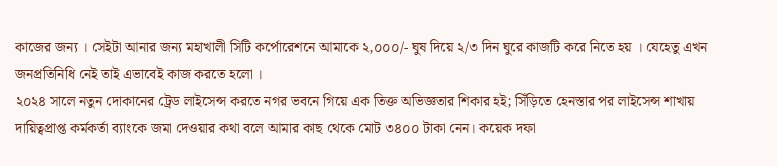কাজের জন্য । সেইটা আনার জন্য মহাখালী সিটি কর্পোরেশনে আমাকে ২,০০০/- ঘুষ দিয়ে ২/৩ দিন ঘুরে কাজটি করে নিতে হয় । যেহেতু এখন জনপ্রতিনিধি নেই তাই এভাবেই কাজ করতে হলো ।
২০২৪ সালে নতুন দোকানের ট্রেড লাইসেন্স করতে নগর ভবনে গিয়ে এক তিক্ত অভিজ্ঞতার শিকার হই; সিঁড়িতে হেনস্তার পর লাইসেন্স শাখায় দায়িত্বপ্রাপ্ত কর্মকর্তা ব্যাংকে জমা দেওয়ার কথা বলে আমার কাছ থেকে মোট ৩৪০০ টাকা নেন। কয়েক দফা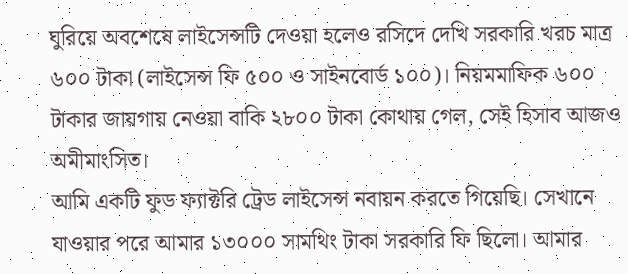ঘুরিয়ে অবশেষে লাইসেন্সটি দেওয়া হলেও রসিদে দেখি সরকারি খরচ মাত্র ৬০০ টাকা (লাইসেন্স ফি ৫০০ ও সাইনবোর্ড ১০০)। নিয়মমাফিক ৬০০ টাকার জায়গায় নেওয়া বাকি ২৮০০ টাকা কোথায় গেল, সেই হিসাব আজও অমীমাংসিত।
আমি একটি ফুড ফ্যাক্টরি ট্রেড লাইসেন্স নবায়ন করতে গিয়েছি। সেখানে যাওয়ার পরে আমার ১৩০০০ সামথিং টাকা সরকারি ফি ছিলো। আমার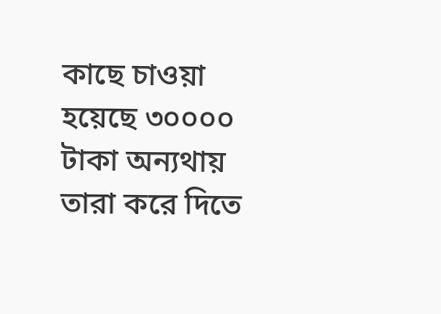কাছে চাওয়া হয়েছে ৩০০০০ টাকা অন্যথায় তারা করে দিতে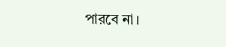পারবে না।